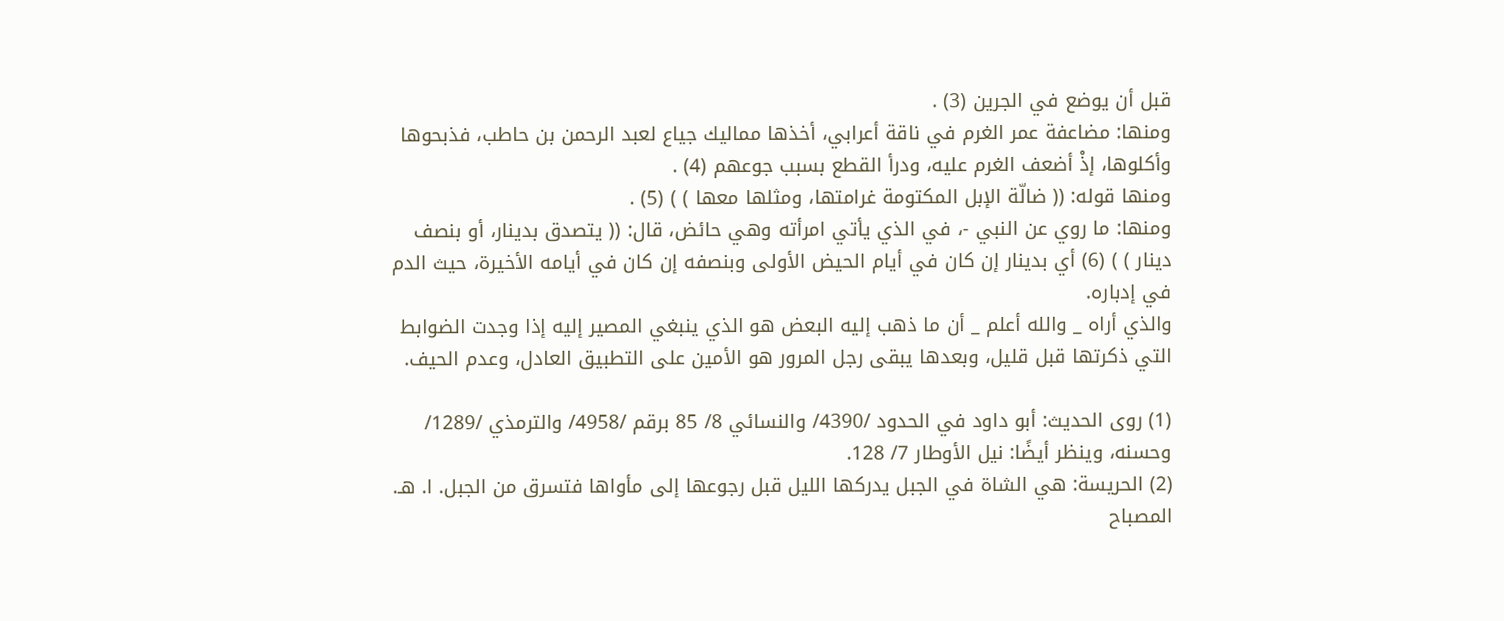قبل أن يوضع في الجرين (3) .
ومنها: مضاعفة عمر الغرم في ناقة أعرابي، أخذها مماليك جياع لعبد الرحمن بن حاطب، فذبحوها وأكلوها، إذْ أضعف الغرم عليه، ودرأ القطع بسبب جوعهم (4) .
ومنها قوله: (( ضالّة الإبل المكتومة غرامتها، ومثلها معها ) ) (5) .
ومنها: ما روي عن النبي -، في الذي يأتي امرأته وهي حائض، قال: (( يتصدق بدينار، أو بنصف دينار ) ) (6) أي بدينار إن كان في أيام الحيض الأولى وبنصفه إن كان في أيامه الأخيرة، حيث الدم في إدباره.
والذي أراه _ والله أعلم _ أن ما ذهب إليه البعض هو الذي ينبغي المصير إليه إذا وجدت الضوابط التي ذكرتها قبل قليل، وبعدها يبقى رجل المرور هو الأمين على التطبيق العادل، وعدم الحيف.

(1) روى الحديث: أبو داود في الحدود /4390/ والنسائي 8/ 85 برقم /4958/ والترمذي /1289/ وحسنه، وينظر أيضًا: نيل الأوطار 7/ 128.
(2) الحريسة: هي الشاة في الجبل يدركها الليل قبل رجوعها إلى مأواها فتسرق من الجبل. ا. هـ. المصباح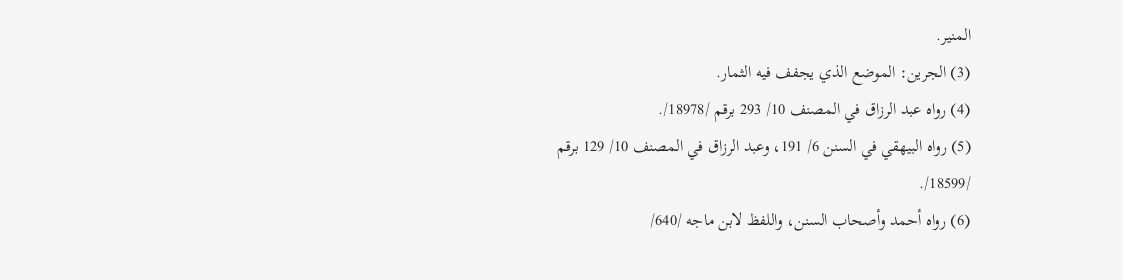المنير.
(3) الجرين: الموضع الذي يجفف فيه الثمار.
(4) رواه عبد الرزاق في المصنف 10/ 293 برقم /18978/.
(5) رواه البيهقي في السنن 6/ 191، وعبد الرزاق في المصنف 10/ 129 برقم /18599/.
(6) رواه أحمد وأصحاب السنن، واللفظ لابن ماجه /640/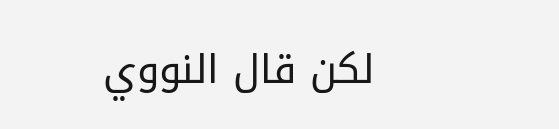لكن قال النووي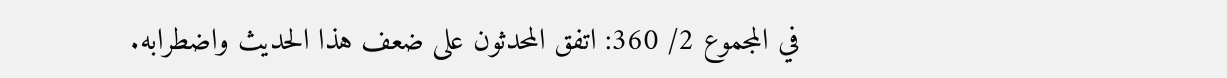في المجموع 2/ 360: اتفق المحدثون على ضعف هذا الحديث واضطرابه.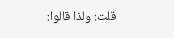قلت: ولذا قالوا: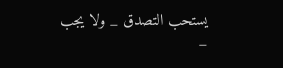يستحب التصدق _ ولا يجب _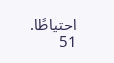احتياطًا.
51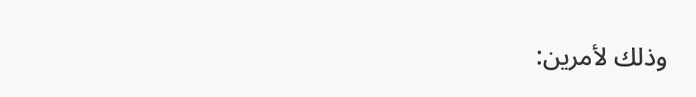وذلك لأمرين: